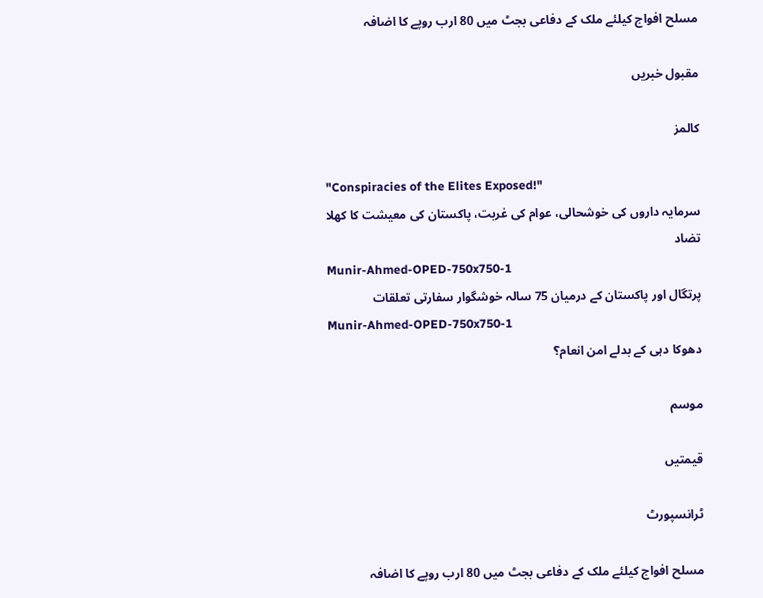مسلح افواج کیلئے ملک کے دفاعی بجٹ میں 80 ارب روپے کا اضافہ

مقبول خبریں

کالمز

"Conspiracies of the Elites Exposed!"
سرمایہ داروں کی خوشحالی، عوام کی غربت، پاکستان کی معیشت کا کھلا تضاد
Munir-Ahmed-OPED-750x750-1
پرتگال اور پاکستان کے درمیان 75 سالہ خوشگوار سفارتی تعلقات
Munir-Ahmed-OPED-750x750-1
دھوکا دہی کے بدلے امن انعام؟

موسم

قیمتیں

ٹرانسپورٹ

مسلح افواج کیلئے ملک کے دفاعی بجٹ میں 80 ارب روپے کا اضافہ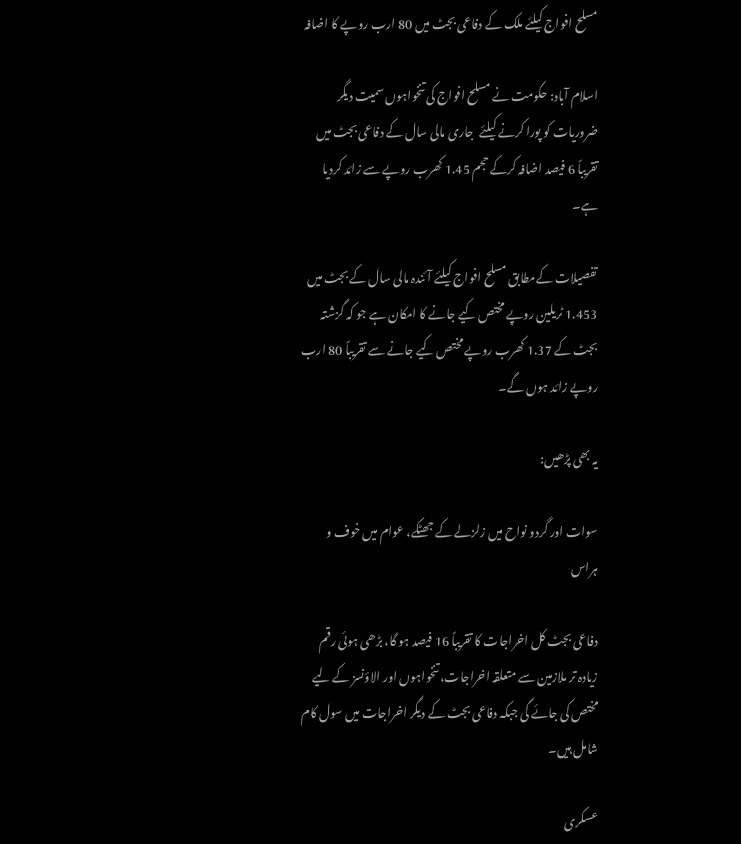مسلح افواج کیلئے ملک کے دفاعی بجٹ میں 80 ارب روپے کا اضافہ

اسلام آباد: حکومت نے مسلح افواج کی تنخواہوں سمیت دیگر ضروریات کو پورا کرنے کیلئے  جاری مالی سال کے دفاعی بجٹ میں تقریباً 6 فیصد اضافہ کرکے حجم 1.45 کھرب روپے سے زائد کردیا ہے۔

تفصیلات کےمطابق مسلح افواج کیلئے آئندہ مالی سال کے بجٹ میں 1.453 ٹریلین روپے مختص کیے جانے کا امکان ہے جو کہ گزشتہ بجٹ کے 1.37 کھرب روپے مختص کیے جانے سے تقریباً 80 ارب روپے زائد ہوں گے۔

یہ بھی پڑھیں:

سوات اور گردو نواح میں زلزلے کے جھٹکے، عوام میں خوف و ہراس

دفاعی بجٹ کل اخراجات کا تقریباً 16 فیصد ہو گا، بڑھی ہوئی رقم زیادہ تر ملازمین سے متعلقہ اخراجات، تنخواہوں اور الاؤنسز کے لیے مختص کی جائے گی جبکہ دفاعی بجٹ کے دیگر اخراجات میں سول کام شامل ہیں۔

عسکری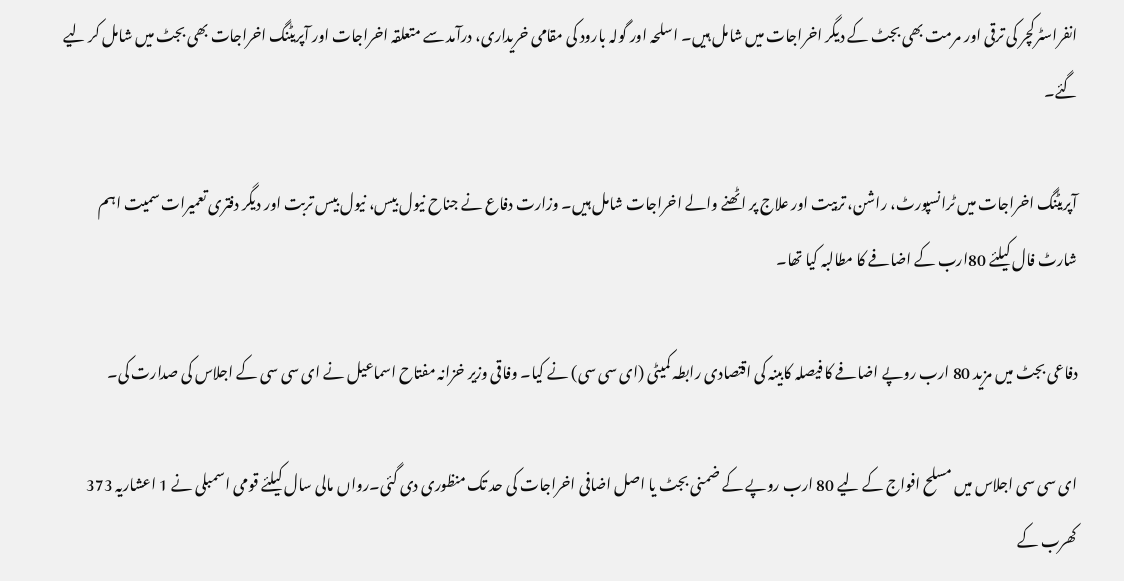انفراسٹرکچر کی ترقی اور مرمت بھی بجٹ کے دیگر اخراجات میں شامل ہیں۔ اسلحہ اور گولہ بارود کی مقامی خریداری، درآمد سے متعلقہ اخراجات اور آپریٹنگ اخراجات بھی بجٹ میں شامل کر لیے گئے۔

آپریٹنگ اخراجات میں ٹرانسپورٹ، راشن، تربیت اور علاج پر اٹھنے والے اخراجات شامل ہیں۔ وزارت دفاع نے جناح نیول بیس، نیول بیس تربت اور دیگر دفتری تعمیرات سمیت اہم شارٹ فال کیلئے 80ارب کے اضافے کا مطالبہ کیا تھا۔

دفاعی بجٹ میں مزید 80 ارب روپے اضافے کا فیصلہ کابینہ کی اقتصادی رابطہ کمیٹی (ای سی سی) نے کیا۔ وفاقی وزیر خزانہ مفتاح اسماعیل نے ای سی سی کے اجلاس کی صدارت کی۔

ای سی سی اجلاس میں مسلح افواج کے لیے 80 ارب روپے کے ضمنی بجٹ یا اصل اضافی اخراجات کی حد تک منظوری دی گئی۔رواں مالی سال کیلئے قومی اسمبلی نے 1 اعشاریہ 373 کھرب کے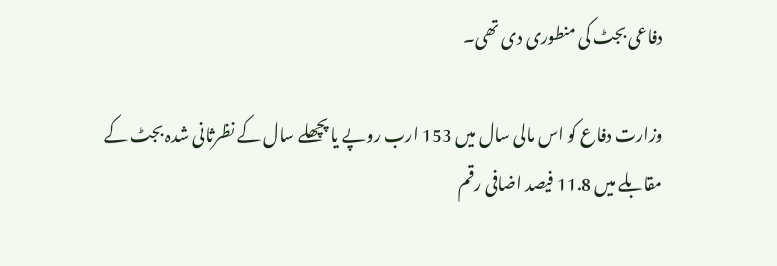دفاعی بجٹ کی منطوری دی تھی۔

وزارت دفاع کو اس مالی سال میں 153 ارب روپے یا پچھلے سال کے نظرثانی شدہ بجٹ کے مقابلے میں 11.8 فیصد اضافی رقم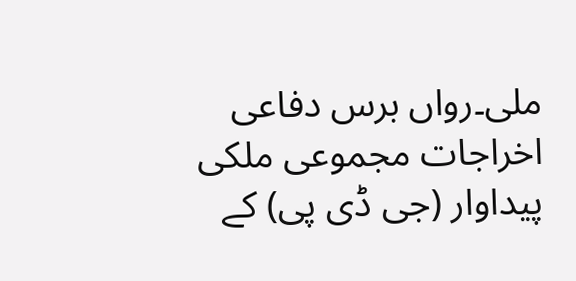ملی۔رواں برس دفاعی اخراجات مجموعی ملکی پیداوار (جی ڈی پی) کے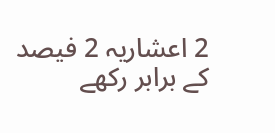2 اعشاریہ 2 فیصد کے برابر رکھے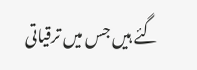گئے ہیں جس میں ترقیاتی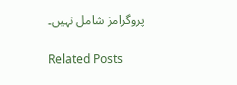پروگرامز شامل نہیں۔

Related Posts